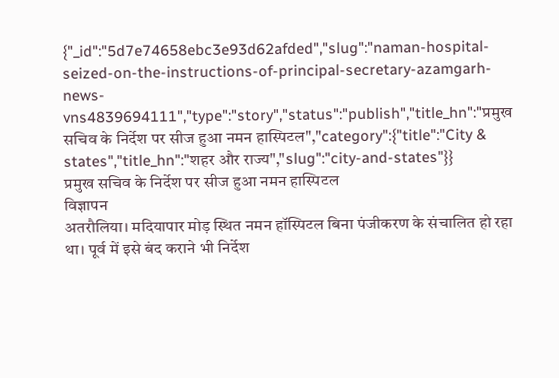{"_id":"5d7e74658ebc3e93d62afded","slug":"naman-hospital-seized-on-the-instructions-of-principal-secretary-azamgarh-news-vns4839694111","type":"story","status":"publish","title_hn":"प्रमुख सचिव के निर्देश पर सीज हुआ नमन हास्पिटल","category":{"title":"City & states","title_hn":"शहर और राज्य","slug":"city-and-states"}}
प्रमुख सचिव के निर्देश पर सीज हुआ नमन हास्पिटल
विज्ञापन
अतरौलिया। मदियापार मोड़ स्थित नमन हॉस्पिटल बिना पंजीकरण के संचालित हो रहा था। पूर्व में इसे बंद कराने भी निर्देश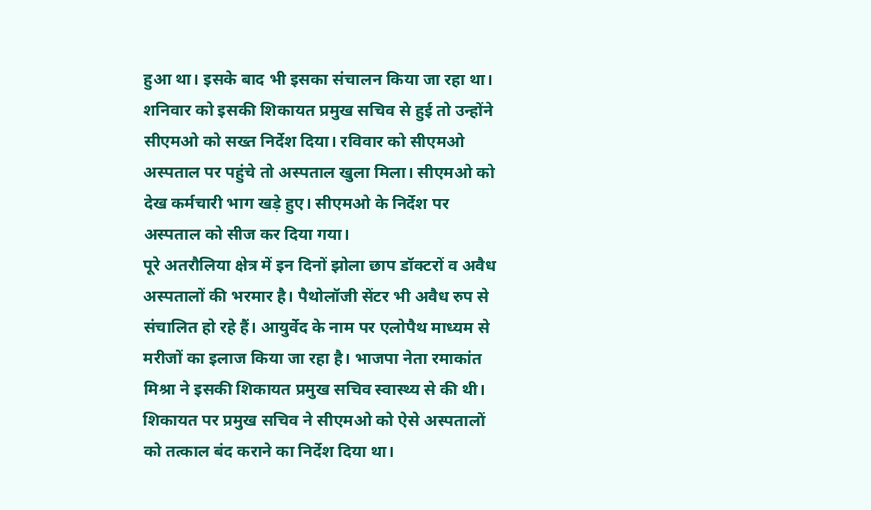हुआ था। इसके बाद भी इसका संचालन किया जा रहा था। शनिवार को इसकी शिकायत प्रमुख सचिव से हुई तो उन्होंने सीएमओ को सख्त निर्देश दिया। रविवार को सीएमओ अस्पताल पर पहुंचे तो अस्पताल खुला मिला। सीएमओ को देख कर्मचारी भाग खड़े हुए। सीएमओ के निर्देश पर अस्पताल को सीज कर दिया गया।
पूरे अतरौलिया क्षेत्र में इन दिनों झोला छाप डॉक्टरों व अवैध अस्पतालों की भरमार है। पैथोलॉजी सेंटर भी अवैध रुप से संचालित हो रहे हैं। आयुर्वेद के नाम पर एलोपैथ माध्यम से मरीजों का इलाज किया जा रहा है। भाजपा नेता रमाकांत मिश्रा ने इसकी शिकायत प्रमुख सचिव स्वास्थ्य से की थी। शिकायत पर प्रमुख सचिव ने सीएमओ को ऐसे अस्पतालों को तत्काल बंद कराने का निर्देश दिया था।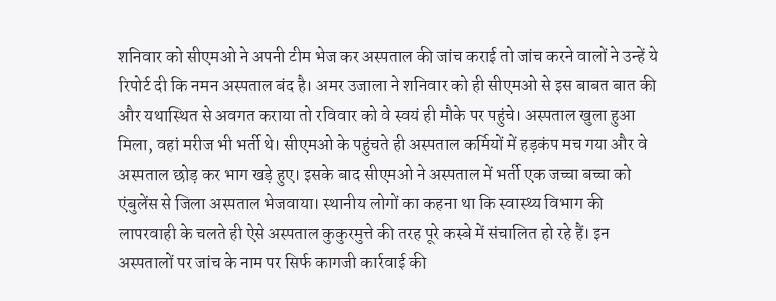शनिवार को सीएमओ ने अपनी टीम भेज कर अस्पताल की जांच कराई तो जांच करने वालों ने उन्हें ये रिपोर्ट दी कि नमन अस्पताल बंद है। अमर उजाला ने शनिवार को ही सीएमओ से इस बाबत बात की और यथास्थित से अवगत कराया तो रविवार को वे स्वयं ही मौके पर पहुंचे। अस्पताल खुला हुआ मिला, वहां मरीज भी भर्ती थे। सीएमओ के पहुंचते ही अस्पताल कर्मियों में हड़कंप मच गया और वे अस्पताल छोड़ कर भाग खड़े हुए। इसके बाद सीएमओ ने अस्पताल में भर्ती एक जच्चा बच्चा को एंबुलेंस से जिला अस्पताल भेजवाया। स्थानीय लोगों का कहना था कि स्वास्थ्य विभाग की लापरवाही के चलते ही ऐसे अस्पताल कुकुरमुत्ते की तरह पूरे कस्बे में संचालित हो रहे हैं। इन अस्पतालों पर जांच के नाम पर सिर्फ कागजी कार्रवाई की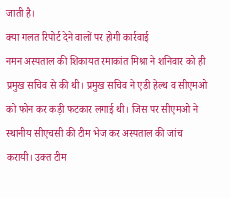जाती है।
क्या गलत रिपोर्ट देने वालों पर होगी कार्रवाई
नमन अस्पताल की शिकायत रमाकांत मिश्रा ने शनिवार को ही प्रमुख सचिव से की थी। प्रमुख सचिव ने एडी हेल्थ व सीएमओ को फोन कर कड़ी फटकार लगाई थी। जिस पर सीएमओ ने स्थानीय सीएचसी की टीम भेज कर अस्पताल की जांच करायी। उक्त टीम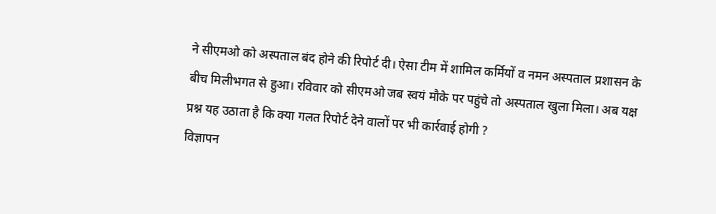ने सीएमओ को अस्पताल बंद होने की रिपोर्ट दी। ऐसा टीम में शामिल कर्मियों व नमन अस्पताल प्रशासन के बीच मिलीभगत से हुआ। रविवार को सीएमओ जब स्वयं मौके पर पहुंचे तो अस्पताल खुला मिला। अब यक्ष प्रश्न यह उठाता है कि क्या गलत रिपोर्ट देने वालों पर भी कार्रवाई होगी ?
विज्ञापन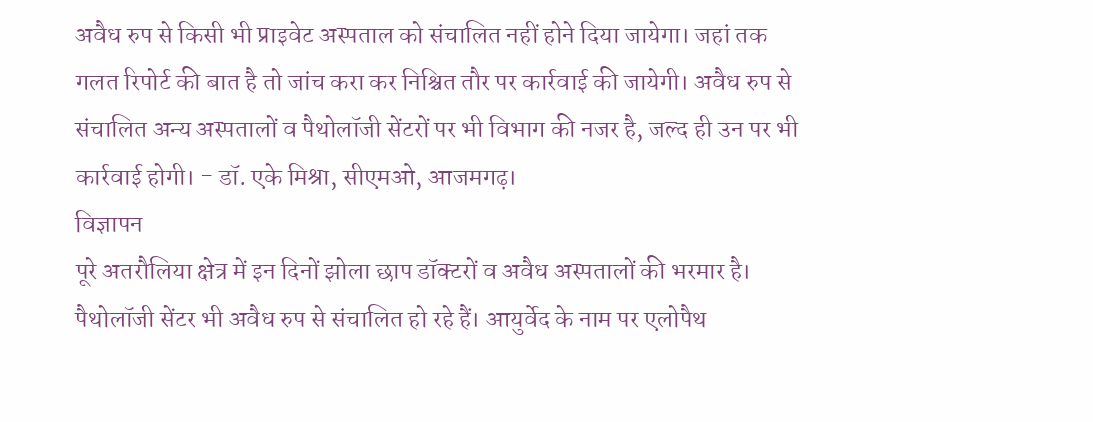अवैध रुप से किसी भी प्राइवेट अस्पताल को संचालित नहीं होने दिया जायेगा। जहां तक गलत रिपोर्ट की बात है तो जांच करा कर निश्चित तौर पर कार्रवाई की जायेगी। अवैध रुप से संचालित अन्य अस्पतालों व पैथोलॉजी सेंटरों पर भी विभाग की नजर है, जल्द ही उन पर भी कार्रवाई होगी। - डॉ. एके मिश्रा, सीएमओ, आजमगढ़।
विज्ञापन
पूरे अतरौलिया क्षेत्र में इन दिनों झोला छाप डॉक्टरों व अवैध अस्पतालों की भरमार है। पैथोलॉजी सेंटर भी अवैध रुप से संचालित हो रहे हैं। आयुर्वेद के नाम पर एलोपैथ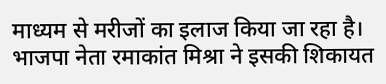माध्यम से मरीजों का इलाज किया जा रहा है। भाजपा नेता रमाकांत मिश्रा ने इसकी शिकायत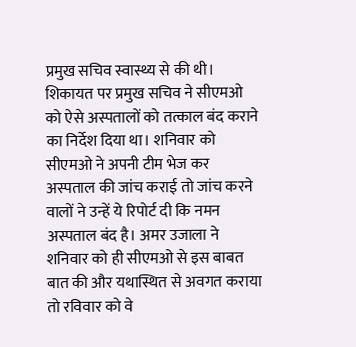प्रमुख सचिव स्वास्थ्य से की थी। शिकायत पर प्रमुख सचिव ने सीएमओ को ऐसे अस्पतालों को तत्काल बंद कराने का निर्देश दिया था। शनिवार को सीएमओ ने अपनी टीम भेज कर अस्पताल की जांच कराई तो जांच करने वालों ने उन्हें ये रिपोर्ट दी कि नमन अस्पताल बंद है। अमर उजाला ने शनिवार को ही सीएमओ से इस बाबत बात की और यथास्थित से अवगत कराया तो रविवार को वे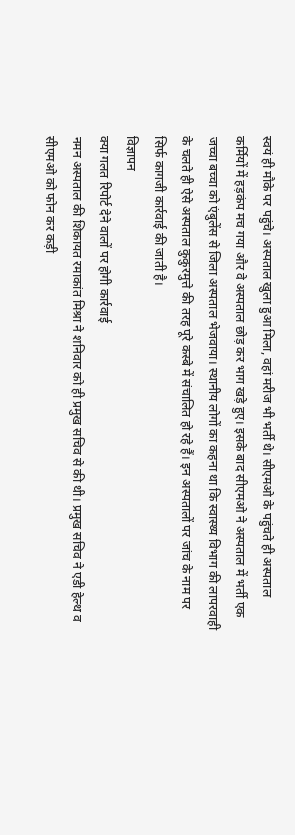स्वयं ही मौके पर पहुंचे। अस्पताल खुला हुआ मिला, वहां मरीज भी भर्ती थे। सीएमओ के पहुंचते ही अस्पताल कर्मियों में हड़कंप मच गया और वे अस्पताल छोड़ कर भाग खड़े हुए। इसके बाद सीएमओ ने अस्पताल में भर्ती एक जच्चा बच्चा को एंबुलेंस से जिला अस्पताल भेजवाया। स्थानीय लोगों का कहना था कि स्वास्थ्य विभाग की लापरवाही के चलते ही ऐसे अस्पताल कुकुरमुत्ते की तरह पूरे कस्बे में संचालित हो रहे हैं। इन अस्पतालों पर जांच के नाम पर सिर्फ कागजी कार्रवाई की जाती है।
विज्ञापन
क्या गलत रिपोर्ट देने वालों पर होगी कार्रवाई
नमन अस्पताल की शिकायत रमाकांत मिश्रा ने शनिवार को ही प्रमुख सचिव से की थी। प्रमुख सचिव ने एडी हेल्थ व सीएमओ को फोन कर कड़ी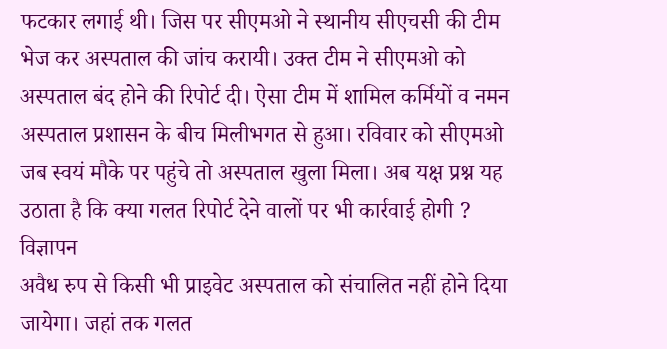फटकार लगाई थी। जिस पर सीएमओ ने स्थानीय सीएचसी की टीम भेज कर अस्पताल की जांच करायी। उक्त टीम ने सीएमओ को अस्पताल बंद होने की रिपोर्ट दी। ऐसा टीम में शामिल कर्मियों व नमन अस्पताल प्रशासन के बीच मिलीभगत से हुआ। रविवार को सीएमओ जब स्वयं मौके पर पहुंचे तो अस्पताल खुला मिला। अब यक्ष प्रश्न यह उठाता है कि क्या गलत रिपोर्ट देने वालों पर भी कार्रवाई होगी ?
विज्ञापन
अवैध रुप से किसी भी प्राइवेट अस्पताल को संचालित नहीं होने दिया जायेगा। जहां तक गलत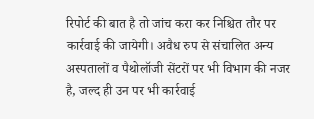रिपोर्ट की बात है तो जांच करा कर निश्चित तौर पर कार्रवाई की जायेगी। अवैध रुप से संचालित अन्य अस्पतालों व पैथोलॉजी सेंटरों पर भी विभाग की नजर है, जल्द ही उन पर भी कार्रवाई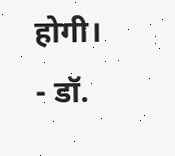होगी। - डॉ.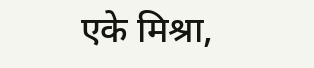एके मिश्रा,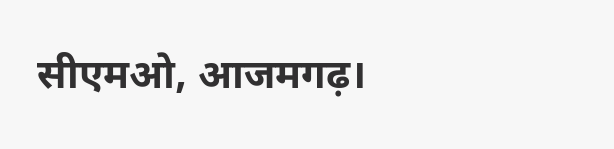सीएमओ, आजमगढ़।